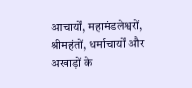आचार्यों, महामंडलेश्वरों, श्रीमहंतों, धर्माचार्यों और अखाड़ों के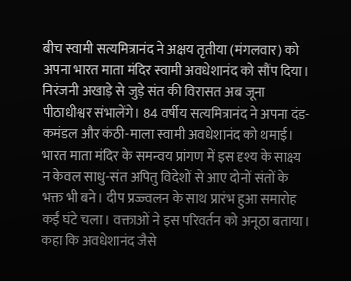बीच स्वामी सत्यमित्रानंद ने अक्षय तृतीया (मंगलवार) को अपना भारत माता मंदिर स्वामी अवधेशानंद को सौंप दिया।
निरंजनी अखाड़े से जुड़े संत की विरासत अब जूना पीठाधीश्वर संभालेंगे। 84 वर्षीय सत्यमित्रानंद ने अपना दंड-कमंडल और कंठी-माला स्वामी अवधेशानंद को थमाई।
भारत माता मंदिर के समन्वय प्रांगण में इस दृश्य के साक्ष्य न केवल साधु-संत अपितु विदेशों से आए दोनों संतों के भक्त भी बने। दीप प्रज्ज्वलन के साथ प्रारंभ हुआ समारोह कईं घंटे चला। वक्ताओं ने इस परिवर्तन को अनूठा बताया।
कहा कि अवधेशानंद जैसे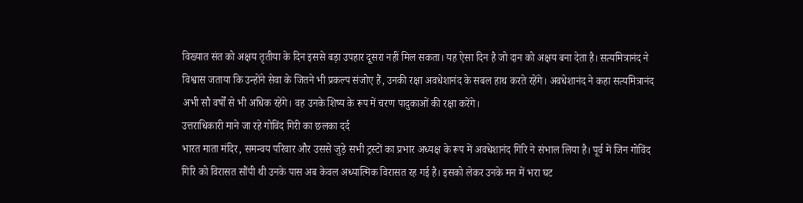विख्यात संत को अक्षय तृतीया के दिन इससे बड़ा उपहार दूसरा नहीं मिल सकता। यह ऐसा दिन है जो दान को अक्षय बना देता है। सत्यमित्रानंद ने विश्वास जताया कि उन्होंने सेवा के जितने भी प्रकल्प संजोए हैं, उनकी रक्षा अवधेशानंद के सबल हाथ करते रहेंगे। अवधेशानंद ने कहा सत्यमित्रानंद अभी सौ वर्षों से भी अधिक रहेंगे। वह उनके शिष्य के रूप में चरण पादुकाओं की रक्षा करेंगे।
उत्तराधिकारी माने जा रहे गोविंद गिरी का छलका दर्द
भारत माता मंदिर, समन्वय परिवार और उससे जुड़े सभी ट्रस्टों का प्रभार अध्यक्ष के रूप में अवधेशानंद गिरि ने संभाल लिया है। पूर्व में जिन गोविंद गिरि को विरासत सौंपी थी उनके पास अब केवल अध्यात्मिक विरासत रह गई है। इसको लेकर उनके मन में भरा घट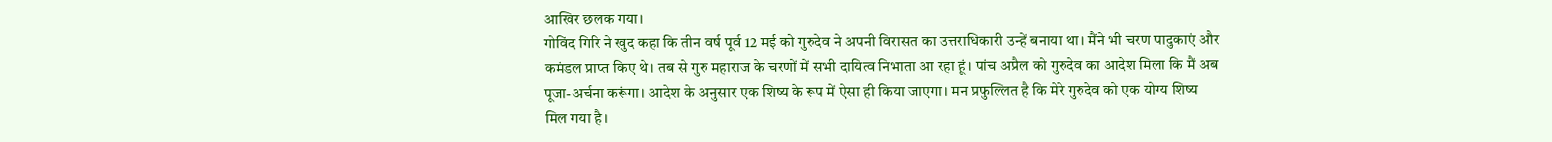आखिर छलक गया।
गोविंद गिरि ने खुद कहा कि तीन वर्ष पूर्व 12 मई को गुरुदेव ने अपनी विरासत का उत्तराधिकारी उन्हें बनाया था। मैंने भी चरण पादुकाएं और कमंडल प्राप्त किए थे। तब से गुरु महाराज के चरणों में सभी दायित्व निभाता आ रहा हूं। पांच अप्रैल को गुरुदेव का आदेश मिला कि मैं अब पूजा-अर्चना करूंगा। आदेश के अनुसार एक शिष्य के रूप में ऐसा ही किया जाएगा। मन प्रफुल्लित है कि मेरे गुरुदेव को एक योग्य शिष्य मिल गया है।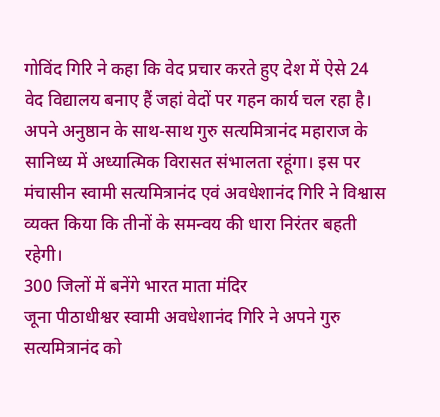गोविंद गिरि ने कहा कि वेद प्रचार करते हुए देश में ऐसे 24 वेद विद्यालय बनाए हैं जहां वेदों पर गहन कार्य चल रहा है। अपने अनुष्ठान के साथ-साथ गुरु सत्यमित्रानंद महाराज के सानिध्य में अध्यात्मिक विरासत संभालता रहूंगा। इस पर मंचासीन स्वामी सत्यमित्रानंद एवं अवधेशानंद गिरि ने विश्वास व्यक्त किया कि तीनों के समन्वय की धारा निरंतर बहती रहेगी।
300 जिलों में बनेंगे भारत माता मंदिर
जूना पीठाधीश्वर स्वामी अवधेशानंद गिरि ने अपने गुरु सत्यमित्रानंद को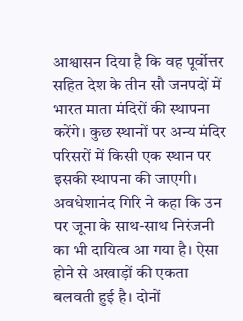आश्वासन दिया है कि वह पूर्वोत्तर सहित देश के तीन सौ जनपदों में भारत माता मंदिरों की स्थापना करेंगे। कुछ स्थानों पर अन्य मंदिर परिसरों में किसी एक स्थान पर इसकी स्थापना की जाएगी।
अवधेशानंद गिरि ने कहा कि उन पर जूना के साथ-साथ निरंजनी का भी दायित्व आ गया है। ऐसा होने से अखाड़ों की एकता बलवती हुई है। दोनों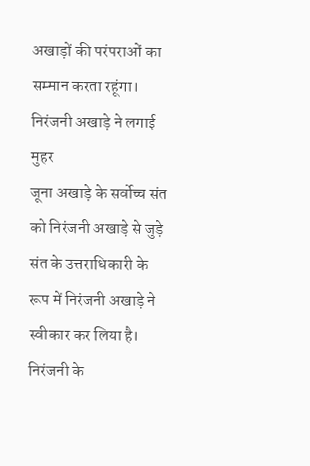अखाड़ों की परंपराओं का सम्मान करता रहूंगा।
निरंजनी अखाड़े ने लगाई मुहर
जूना अखाड़े के सर्वोच्च संत को निरंजनी अखाड़े से जुड़े संत के उत्तराधिकारी के रूप में निरंजनी अखाड़े ने स्वीकार कर लिया है। निरंजनी के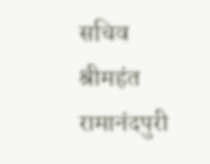सचिव श्रीमहंत रामानंदपुरी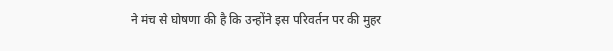ने मंच से घोषणा की है कि उन्होंने इस परिवर्तन पर की मुहर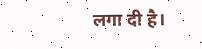लगा दी है।